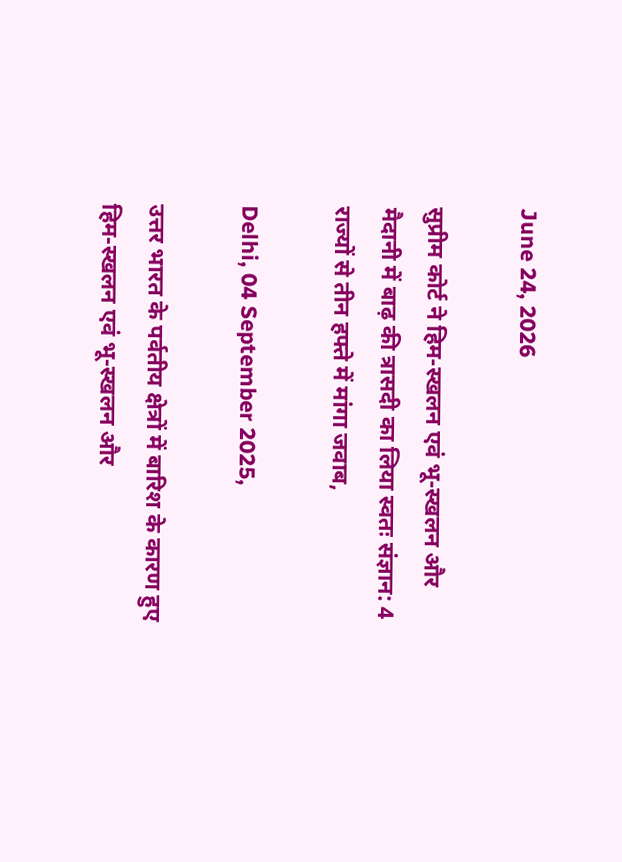June 24, 2026

सुप्रीम कोर्ट ने हिम-स्खलन एवं भू-स्खलन और मैदानी में बाढ़ की त्रासदी का लिया स्वतः संज्ञान: 4 राज्यों से तीन हफ्ते में मांगा जवाब,

Delhi, 04 September 2025,

उत्तर भारत के पर्वतीय क्षेत्रों में बारिश के कारण हुए हिम-स्खलन एवं भू-स्खलन और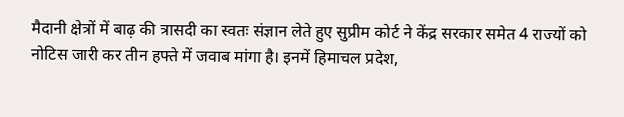मैदानी क्षेत्रों में बाढ़ की त्रासदी का स्वतः संज्ञान लेते हुए सुप्रीम कोर्ट ने केंद्र सरकार समेत 4 राज्यों को नोटिस जारी कर तीन हफ्ते में जवाब मांगा है। इनमें हिमाचल प्रदेश,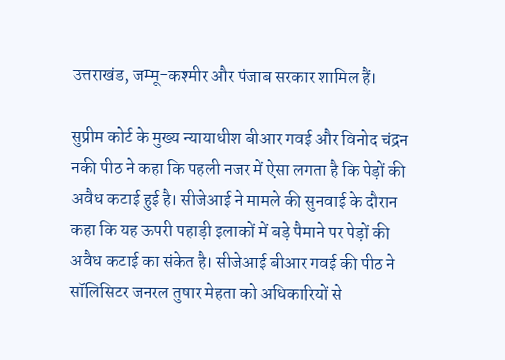उत्तराखंड, जम्मू-कश्मीर और पंजाब सरकार शामिल हैं।

सुप्रीम कोर्ट के मुख्य न्यायाधीश बीआर गवई और विनोद चंद्रन नकी पीठ ने कहा कि पहली नजर में ऐसा लगता है कि पेड़ों की अवैध कटाई हुई है। सीजेआई ने मामले की सुनवाई के दौरान कहा कि यह ऊपरी पहाड़ी इलाकों में बड़े पैमाने पर पेड़ों की अवैध कटाई का संकेत है। सीजेआई बीआर गवई की पीठ ने सॉलिसिटर जनरल तुषार मेहता को अधिकारियों से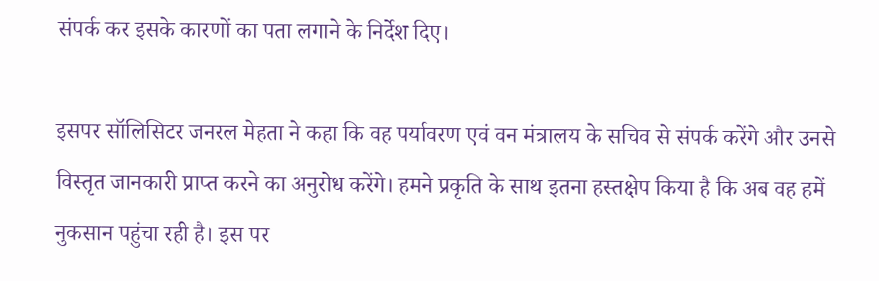संपर्क कर इसके कारणों का पता लगाने के निर्देश दिए।

इसपर सॉलिसिटर जनरल मेहता ने कहा कि वह पर्यावरण एवं वन मंत्रालय के सचिव से संपर्क करेंगे और उनसे विस्तृत जानकारी प्राप्त करने का अनुरोध करेंगे। हमने प्रकृति के साथ इतना हस्तक्षेप किया है कि अब वह हमें नुकसान पहुंचा रही है। इस पर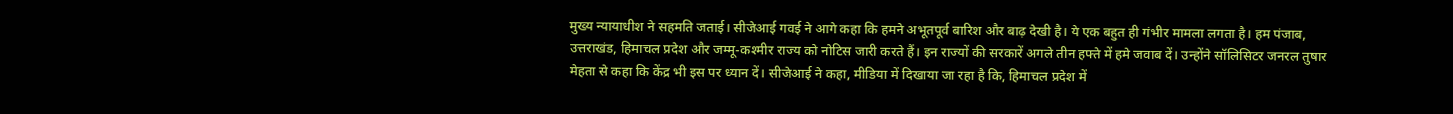मुख्य न्यायाधीश ने सहमति जताई। सीजेआई गवई ने आगे कहा कि हमने अभूतपूर्व बारिश और बाढ़ देखी है। ये एक बहुत ही गंभीर मामला लगता है। हम पंजाब, उत्तराखंड, हिमाचल प्रदेश और जम्मू-कश्मीर राज्य को नोटिस जारी करते हैं। इन राज्यों की सरकारें अगले तीन हफ्ते में हमे जवाब दें। उन्होंने सॉलिसिटर जनरल तुषार मेहता से कहा कि केंद्र भी इस पर ध्यान दें। सीजेआई ने कहा, मीडिया में दिखाया जा रहा है कि, हिमाचल प्रदेश में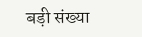बड़ी संख्या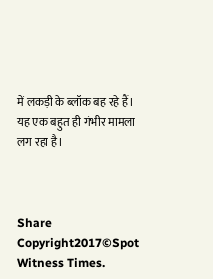में लकड़ी के ब्लॉक बह रहे हैं। यह एक बहुत ही गंभीर मामला लग रहा है।



Share
Copyright2017©Spot Witness Times.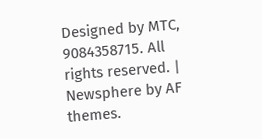Designed by MTC, 9084358715. All rights reserved. | Newsphere by AF themes.